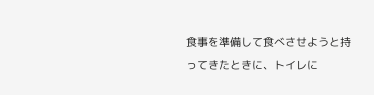食事を準備して食べさせようと持ってきたときに、トイレに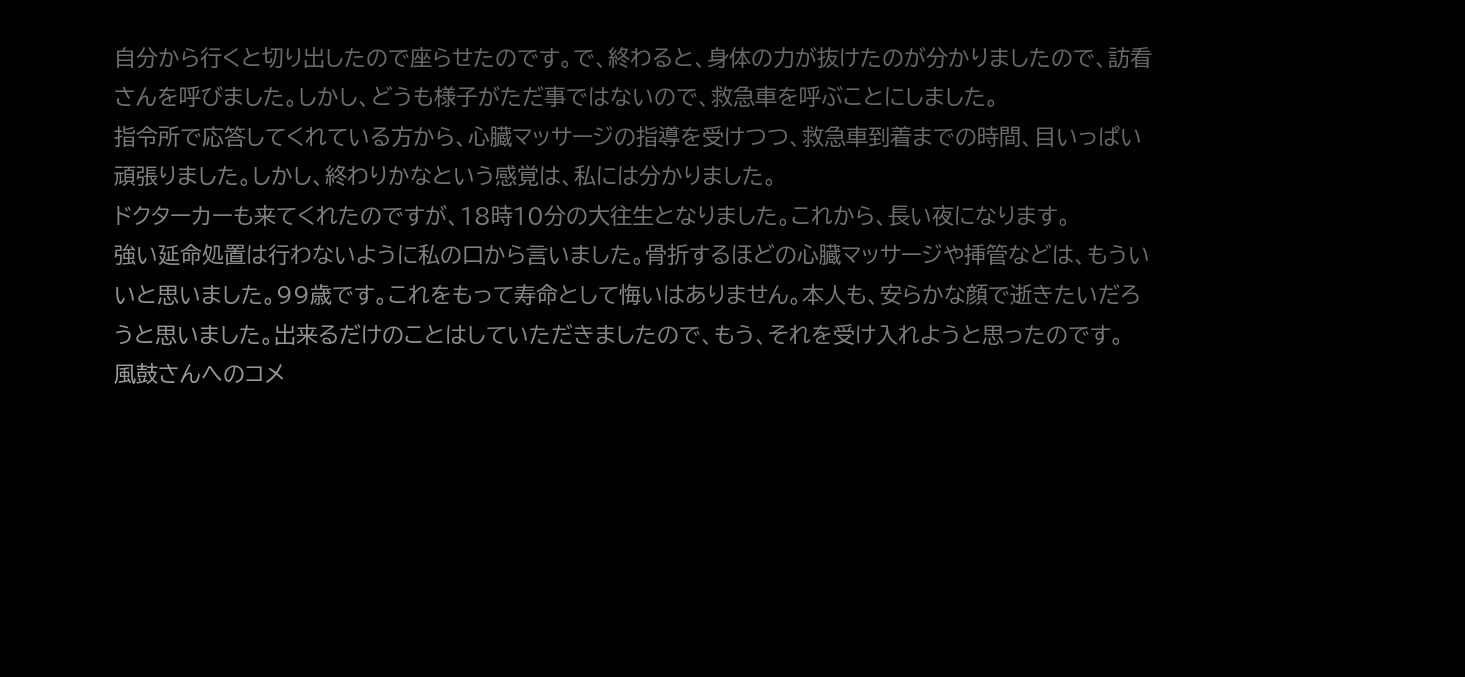自分から行くと切り出したので座らせたのです。で、終わると、身体の力が抜けたのが分かりましたので、訪看さんを呼びました。しかし、どうも様子がただ事ではないので、救急車を呼ぶことにしました。
指令所で応答してくれている方から、心臓マッサージの指導を受けつつ、救急車到着までの時間、目いっぱい頑張りました。しかし、終わりかなという感覚は、私には分かりました。
ドクターカーも来てくれたのですが、18時10分の大往生となりました。これから、長い夜になります。
強い延命処置は行わないように私の口から言いました。骨折するほどの心臓マッサージや挿管などは、もういいと思いました。99歳です。これをもって寿命として悔いはありません。本人も、安らかな顔で逝きたいだろうと思いました。出来るだけのことはしていただきましたので、もう、それを受け入れようと思ったのです。
風鼓さんへのコメ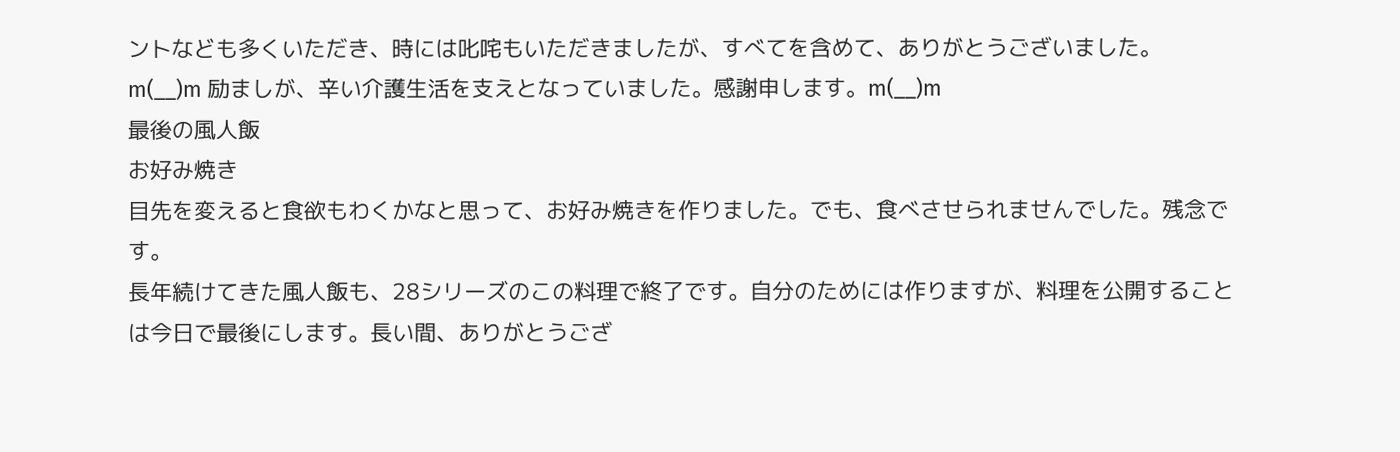ントなども多くいただき、時には叱咤もいただきましたが、すべてを含めて、ありがとうございました。m(__)m 励ましが、辛い介護生活を支えとなっていました。感謝申します。m(__)m
最後の風人飯
お好み焼き
目先を変えると食欲もわくかなと思って、お好み焼きを作りました。でも、食べさせられませんでした。残念です。
長年続けてきた風人飯も、28シリーズのこの料理で終了です。自分のためには作りますが、料理を公開することは今日で最後にします。長い間、ありがとうござ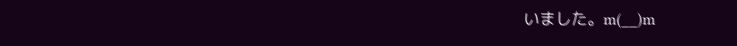いました。m(__)m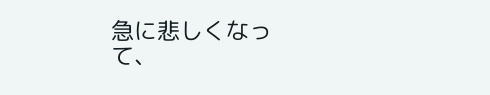急に悲しくなって、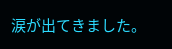涙が出てきました。